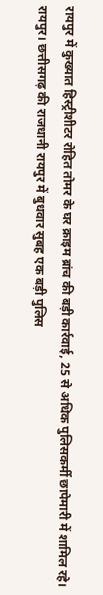रायपुर में कुख्यात हिस्ट्रीशीटर रोहित तोमर के घर क्राइम ब्रांच की बड़ी कार्रवाई, 25 से अधिक पुलिसकर्मी छापेमारी में शामिल रहे।
रायपुर। छत्तीसगढ़ की राजधानी रायपुर में बुधवार सुबह एक बड़ी पुलिस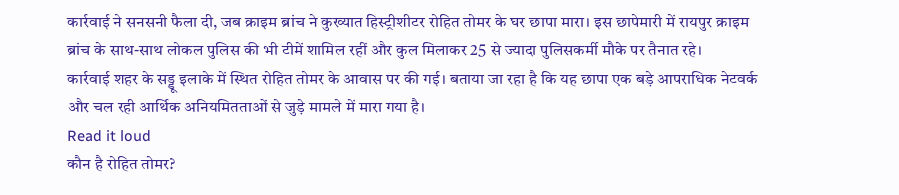कार्रवाई ने सनसनी फैला दी, जब क्राइम ब्रांच ने कुख्यात हिस्ट्रीशीटर रोहित तोमर के घर छापा मारा। इस छापेमारी में रायपुर क्राइम ब्रांच के साथ-साथ लोकल पुलिस की भी टीमें शामिल रहीं और कुल मिलाकर 25 से ज्यादा पुलिसकर्मी मौके पर तैनात रहे।
कार्रवाई शहर के सड्डू इलाके में स्थित रोहित तोमर के आवास पर की गई। बताया जा रहा है कि यह छापा एक बड़े आपराधिक नेटवर्क और चल रही आर्थिक अनियमितताओं से जुड़े मामले में मारा गया है।
Read it loud
कौन है रोहित तोमर?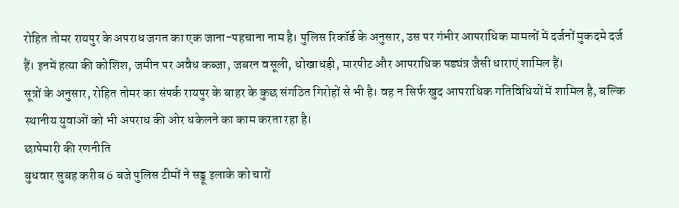रोहित तोमर रायपुर के अपराध जगत का एक जाना-पहचाना नाम है। पुलिस रिकॉर्ड के अनुसार, उस पर गंभीर आपराधिक मामलों में दर्जनों मुकदमे दर्ज हैं। इनमें हत्या की कोशिश, जमीन पर अवैध कब्जा, जबरन वसूली, धोखाधड़ी, मारपीट और आपराधिक षड्यंत्र जैसी धाराएं शामिल हैं।
सूत्रों के अनुसार, रोहित तोमर का संपर्क रायपुर के बाहर के कुछ संगठित गिरोहों से भी है। वह न सिर्फ खुद आपराधिक गतिविधियों में शामिल है, बल्कि स्थानीय युवाओं को भी अपराध की ओर धकेलने का काम करता रहा है।
छापेमारी की रणनीति
बुधवार सुबह करीब 6 बजे पुलिस टीमों ने सड्डू इलाके को चारों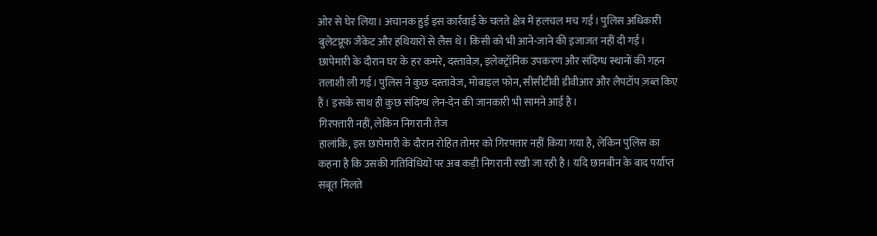ओर से घेर लिया। अचानक हुई इस कार्रवाई के चलते क्षेत्र में हलचल मच गई। पुलिस अधिकारी बुलेटप्रूफ जैकेट और हथियारों से लैस थे। किसी को भी आने-जाने की इजाजत नहीं दी गई।
छापेमारी के दौरान घर के हर कमरे, दस्तावेज़, इलेक्ट्रॉनिक उपकरण और संदिग्ध स्थानों की गहन तलाशी ली गई। पुलिस ने कुछ दस्तावेज, मोबाइल फोन, सीसीटीवी डीवीआर और लैपटॉप ज़ब्त किए हैं। इसके साथ ही कुछ संदिग्ध लेन-देन की जानकारी भी सामने आई है।
गिरफ्तारी नहीं, लेकिन निगरानी तेज
हालांकि, इस छापेमारी के दौरान रोहित तोमर को गिरफ्तार नहीं किया गया है, लेकिन पुलिस का कहना है कि उसकी गतिविधियों पर अब कड़ी निगरानी रखी जा रही है। यदि छानबीन के बाद पर्याप्त सबूत मिलते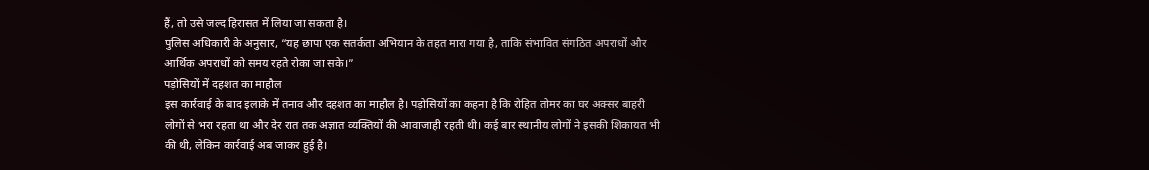हैं, तो उसे जल्द हिरासत में लिया जा सकता है।
पुलिस अधिकारी के अनुसार, “यह छापा एक सतर्कता अभियान के तहत मारा गया है, ताकि संभावित संगठित अपराधों और आर्थिक अपराधों को समय रहते रोका जा सके।”
पड़ोसियों में दहशत का माहौल
इस कार्रवाई के बाद इलाके में तनाव और दहशत का माहौल है। पड़ोसियों का कहना है कि रोहित तोमर का घर अक्सर बाहरी लोगों से भरा रहता था और देर रात तक अज्ञात व्यक्तियों की आवाजाही रहती थी। कई बार स्थानीय लोगों ने इसकी शिकायत भी की थी, लेकिन कार्रवाई अब जाकर हुई है।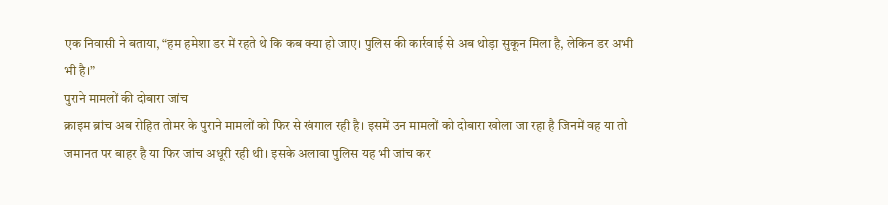एक निवासी ने बताया, “हम हमेशा डर में रहते थे कि कब क्या हो जाए। पुलिस की कार्रवाई से अब थोड़ा सुकून मिला है, लेकिन डर अभी भी है।”
पुराने मामलों की दोबारा जांच
क्राइम ब्रांच अब रोहित तोमर के पुराने मामलों को फिर से खंगाल रही है। इसमें उन मामलों को दोबारा खोला जा रहा है जिनमें वह या तो जमानत पर बाहर है या फिर जांच अधूरी रही थी। इसके अलावा पुलिस यह भी जांच कर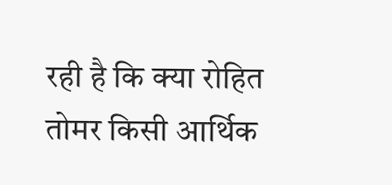रही है कि क्या रोहित तोमर किसी आर्थिक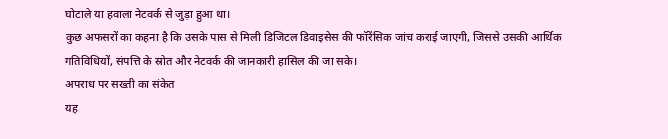घोटाले या हवाला नेटवर्क से जुड़ा हुआ था।
कुछ अफसरों का कहना है कि उसके पास से मिली डिजिटल डिवाइसेस की फॉरेंसिक जांच कराई जाएगी, जिससे उसकी आर्थिक गतिविधियों, संपत्ति के स्रोत और नेटवर्क की जानकारी हासिल की जा सके।
अपराध पर सख्ती का संकेत
यह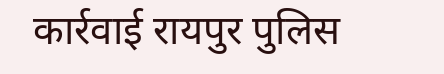कार्रवाई रायपुर पुलिस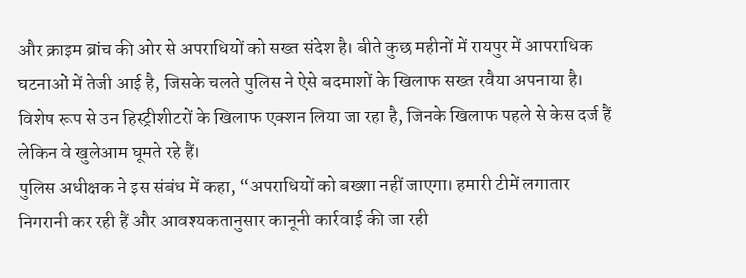और क्राइम ब्रांच की ओर से अपराधियों को सख्त संदेश है। बीते कुछ महीनों में रायपुर में आपराधिक घटनाओं में तेजी आई है, जिसके चलते पुलिस ने ऐसे बदमाशों के खिलाफ सख्त रवैया अपनाया है।
विशेष रूप से उन हिस्ट्रीशीटरों के खिलाफ एक्शन लिया जा रहा है, जिनके खिलाफ पहले से केस दर्ज हैं लेकिन वे खुलेआम घूमते रहे हैं।
पुलिस अधीक्षक ने इस संबंध में कहा, “अपराधियों को बख्शा नहीं जाएगा। हमारी टीमें लगातार निगरानी कर रही हैं और आवश्यकतानुसार कानूनी कार्रवाई की जा रही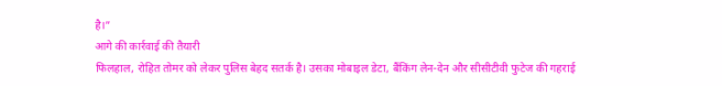है।”
आगे की कार्रवाई की तैयारी
फिलहाल, रोहित तोमर को लेकर पुलिस बेहद सतर्क है। उसका मोबाइल डेटा, बैंकिंग लेन-देन और सीसीटीवी फुटेज की गहराई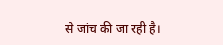से जांच की जा रही है।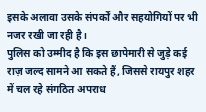इसके अलावा उसके संपर्कों और सहयोगियों पर भी नजर रखी जा रही है।
पुलिस को उम्मीद है कि इस छापेमारी से जुड़े कई राज़ जल्द सामने आ सकते हैं, जिससे रायपुर शहर में चल रहे संगठित अपराध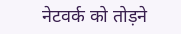नेटवर्क को तोड़ने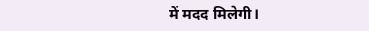में मदद मिलेगी।